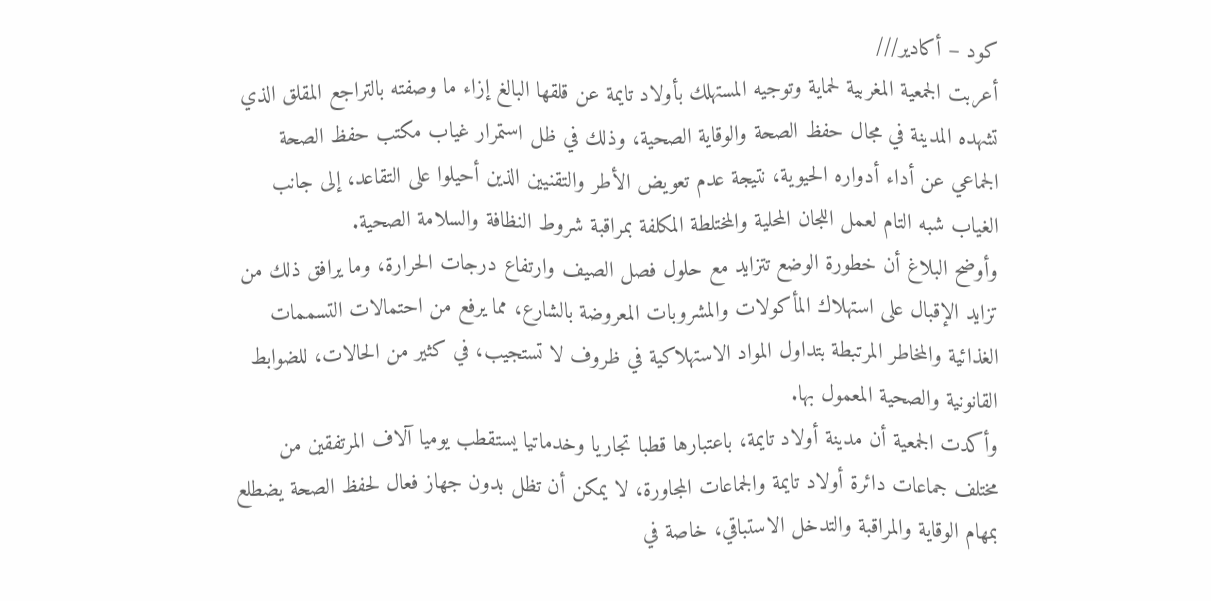كود – أكادير///
أعربت الجمعية المغربية لحماية وتوجيه المستهلك بأولاد تايمة عن قلقها البالغ إزاء ما وصفته بالتراجع المقلق الذي تشهده المدينة في مجال حفظ الصحة والوقاية الصحية، وذلك في ظل استمرار غياب مكتب حفظ الصحة الجماعي عن أداء أدواره الحيوية، نتيجة عدم تعويض الأطر والتقنيين الذين أحيلوا على التقاعد، إلى جانب الغياب شبه التام لعمل اللجان المحلية والمختلطة المكلفة بمراقبة شروط النظافة والسلامة الصحية.
وأوضح البلاغ أن خطورة الوضع تتزايد مع حلول فصل الصيف وارتفاع درجات الحرارة، وما يرافق ذلك من تزايد الإقبال على استهلاك المأكولات والمشروبات المعروضة بالشارع، مما يرفع من احتمالات التسممات الغذائية والمخاطر المرتبطة بتداول المواد الاستهلاكية في ظروف لا تستجيب، في كثير من الحالات، للضوابط القانونية والصحية المعمول بها.
وأكدت الجمعية أن مدينة أولاد تايمة، باعتبارها قطبا تجاريا وخدماتيا يستقطب يوميا آلاف المرتفقين من مختلف جماعات دائرة أولاد تايمة والجماعات المجاورة، لا يمكن أن تظل بدون جهاز فعال لحفظ الصحة يضطلع بمهام الوقاية والمراقبة والتدخل الاستباقي، خاصة في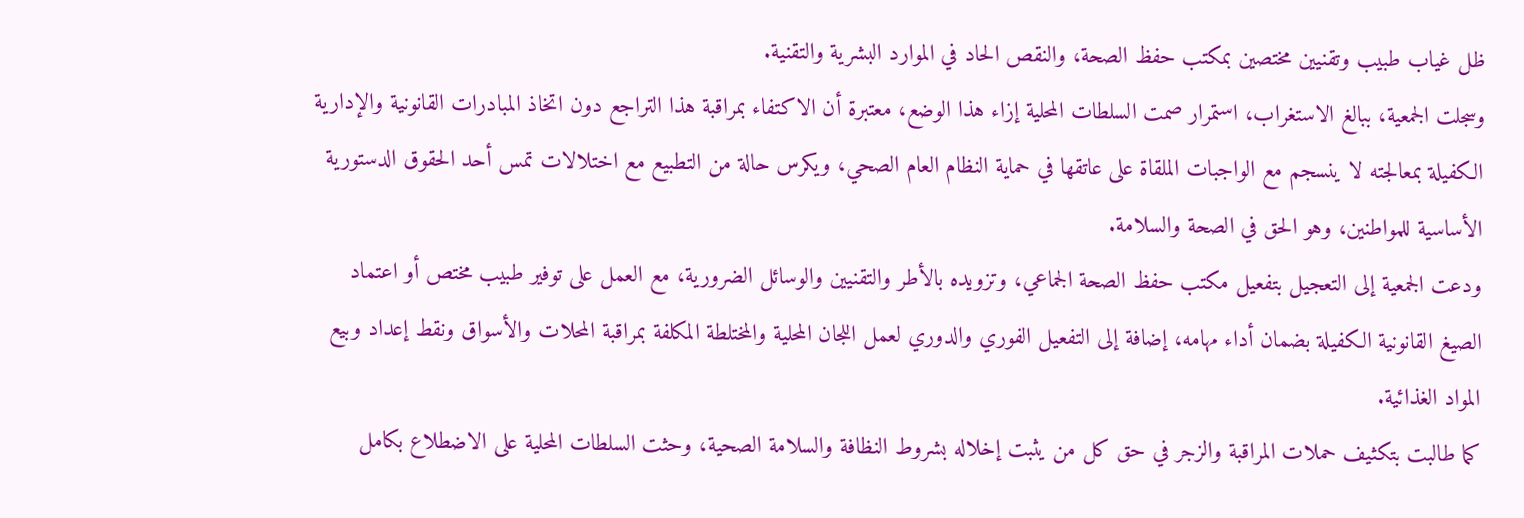ظل غياب طبيب وتقنيين مختصين بمكتب حفظ الصحة، والنقص الحاد في الموارد البشرية والتقنية.
وسجلت الجمعية، ببالغ الاستغراب، استمرار صمت السلطات المحلية إزاء هذا الوضع، معتبرة أن الاكتفاء بمراقبة هذا التراجع دون اتخاذ المبادرات القانونية والإدارية الكفيلة بمعالجته لا ينسجم مع الواجبات الملقاة على عاتقها في حماية النظام العام الصحي، ويكرس حالة من التطبيع مع اختلالات تمس أحد الحقوق الدستورية الأساسية للمواطنين، وهو الحق في الصحة والسلامة.
ودعت الجمعية إلى التعجيل بتفعيل مكتب حفظ الصحة الجماعي، وتزويده بالأطر والتقنيين والوسائل الضرورية، مع العمل على توفير طبيب مختص أو اعتماد الصيغ القانونية الكفيلة بضمان أداء مهامه، إضافة إلى التفعيل الفوري والدوري لعمل اللجان المحلية والمختلطة المكلفة بمراقبة المحلات والأسواق ونقط إعداد وبيع المواد الغذائية.
كما طالبت بتكثيف حملات المراقبة والزجر في حق كل من يثبت إخلاله بشروط النظافة والسلامة الصحية، وحثت السلطات المحلية على الاضطلاع بكامل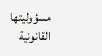مسؤوليتها القانونية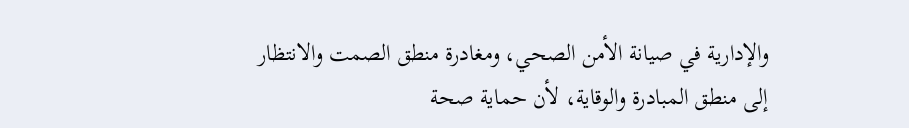والإدارية في صيانة الأمن الصحي، ومغادرة منطق الصمت والانتظار إلى منطق المبادرة والوقاية، لأن حماية صحة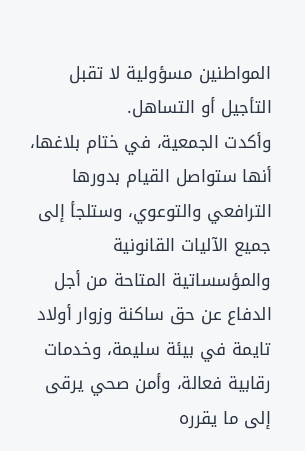المواطنين مسؤولية لا تقبل التأجيل أو التساهل.
وأكدت الجمعية، في ختام بلاغها، أنها ستواصل القيام بدورها الترافعي والتوعوي، وستلجأ إلى جميع الآليات القانونية والمؤسساتية المتاحة من أجل الدفاع عن حق ساكنة وزوار أولاد تايمة في بيئة سليمة، وخدمات رقابية فعالة، وأمن صحي يرقى إلى ما يقرره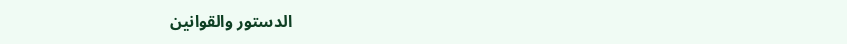الدستور والقوانين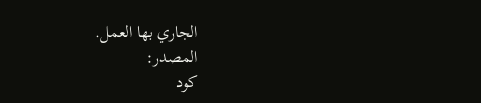الجاري بها العمل.
المصدر:
كود